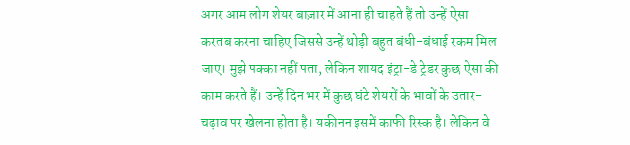अगर आम लोग शेयर बाज़ार में आना ही चाहते हैं तो उन्हें ऐसा करतब करना चाहिए जिससे उन्हें थोड़ी बहुत बंधी-बंधाई रकम मिल जाए। मुझे पक्का नहीं पता, लेकिन शायद इंट्रा-डे ट्रेडर कुछ ऐसा की काम करते हैं। उन्हें दिन भर में कुछ घंटे शेयरों के भावों के उतार-चढ़ाव पर खेलना होता है। यकीनन इसमें काफी रिस्क है। लेकिन वे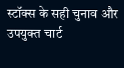स्टॉक्स के सही चुनाव और उपयुक्त चार्ट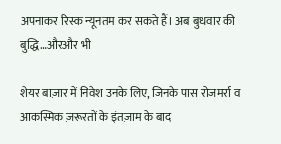अपनाकर रिस्क न्यूनतम कर सकते हैं। अब बुधवार की बुद्धि…औरऔर भी

शेयर बाज़ार में निवेश उनके लिए, जिनके पास रोजमर्रा व आकस्मिक ज़रूरतों के इंतज़ाम के बाद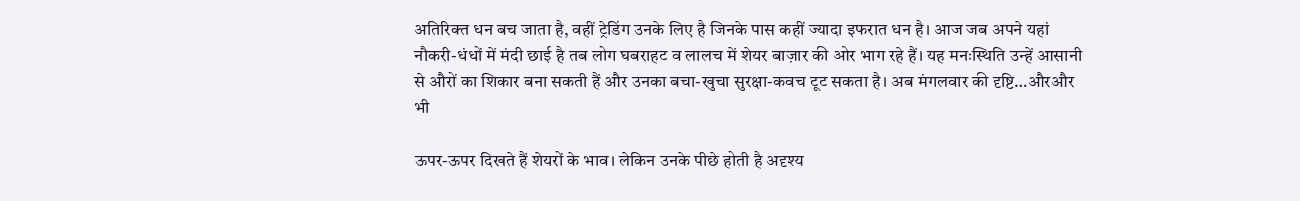अतिरिक्त धन बच जाता है, वहीं ट्रेडिंग उनके लिए है जिनके पास कहीं ज्यादा इफरात धन है। आज जब अपने यहां नौकरी-धंधों में मंदी छाई है तब लोग घबराहट व लालच में शेयर बाज़ार की ओर भाग रहे हैं। यह मनःस्थिति उन्हें आसानी से औरों का शिकार बना सकती हैं और उनका बचा-खुचा सुरक्षा-कवच टूट सकता है। अब मंगलवार की दृष्टि…औरऔर भी

ऊपर-ऊपर दिखते हैं शेयरों के भाव। लेकिन उनके पीछे होती है अदृश्य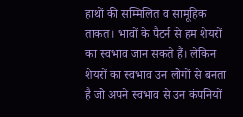हाथों की सम्मिलित व सामूहिक ताकत। भावों के पैटर्न से हम शेयरों का स्वभाव जान सकते हैं। लेकिन शेयरों का स्वभाव उन लोगों से बनता है जो अपने स्वभाव से उन कंपनियों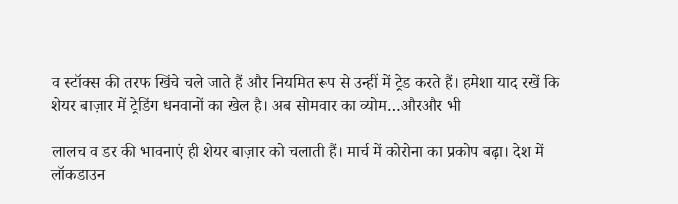व स्टॉक्स की तरफ खिंचे चले जाते हैं और नियमित रूप से उन्हीं में ट्रेड करते हैं। हमेशा याद रखें कि शेयर बाज़ार में ट्रेडिंग धनवानों का खेल है। अब सोमवार का व्योम…औरऔर भी

लालच व डर की भावनाएं ही शेयर बाज़ार को चलाती हैं। मार्च में कोरोना का प्रकोप बढ़ा। देश में लॉकडाउन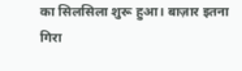का सिलसिला शुरू हुआ। बाज़ार इतना गिरा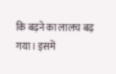कि बढ़ने का लालच बढ़ गया। इसमें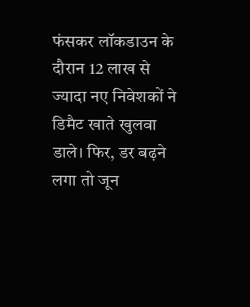फंसकर लॉकडाउन के दौरान 12 लाख से ज्यादा नए निवेशकों ने डिमैट खाते खुलवा डाले। फिर, डर बढ़ने लगा तो जून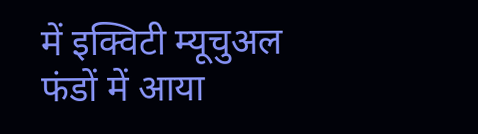में इक्विटी म्यूचुअल फंडों में आया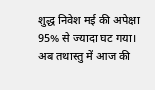शुद्ध निवेश मई की अपेक्षा 95% से ज्यादा घट गया। अब तथास्तु में आज की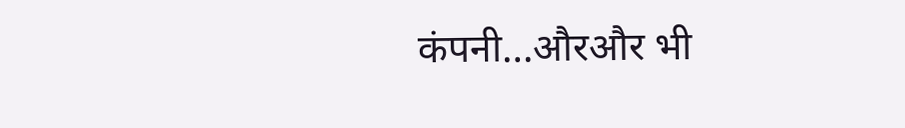कंपनी…औरऔर भी